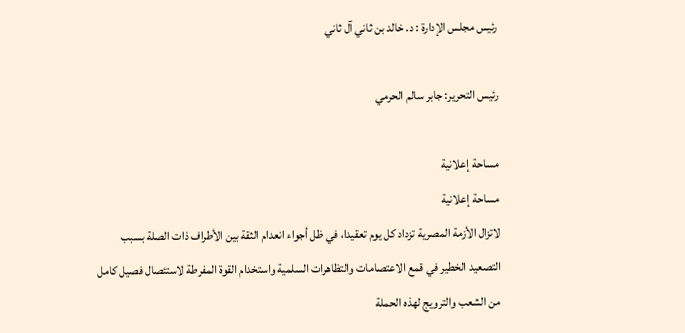رئيس مجلس الإدارة : د. خالد بن ثاني آل ثاني

رئيس التحرير: جابر سالم الحرمي

مساحة إعلانية
مساحة إعلانية
لاتزال الأزمة المصرية تزداد كل يوم تعقيدا، في ظل أجواء انعدام الثقة بين الأطراف ذات الصلة بسبب التصعيد الخطير في قمع الاعتصامات والتظاهرات السلمية واستخدام القوة المفرطة لاستئصال فصيل كامل من الشعب والترويج لهذه الحملة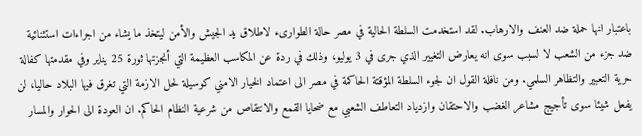باعتبار انها حملة ضد العنف والارهاب. لقد استخدمت السلطة الحالية في مصر حالة الطوارىء لاطلاق يد الجيش والأمن ليتخذ ما يشاء من اجراءات استثنائية ضد جزء من الشعب لا لسبب سوى انه يعارض التغيير الذي جرى في 3 يوليو، وذلك في ردة عن المكاسب العظيمة التي أنجزتها ثورة 25 يناير وفي مقدمتها كفالة حرية التعبير والتظاهر السلمي. ومن نافلة القول ان لجوء السلطة المؤقتة الحاكمة في مصر الى اعتماد الخيار الامني كوسيلة لحل الازمة التي تغرق فيها البلاد حاليا، لن يفعل شيئا سوى تأجيج مشاعر الغضب والاحتقان وازدياد التعاطف الشعبي مع ضحايا القمع والانتقاص من شرعية النظام الحاكم. ان العودة الى الحوار والمسار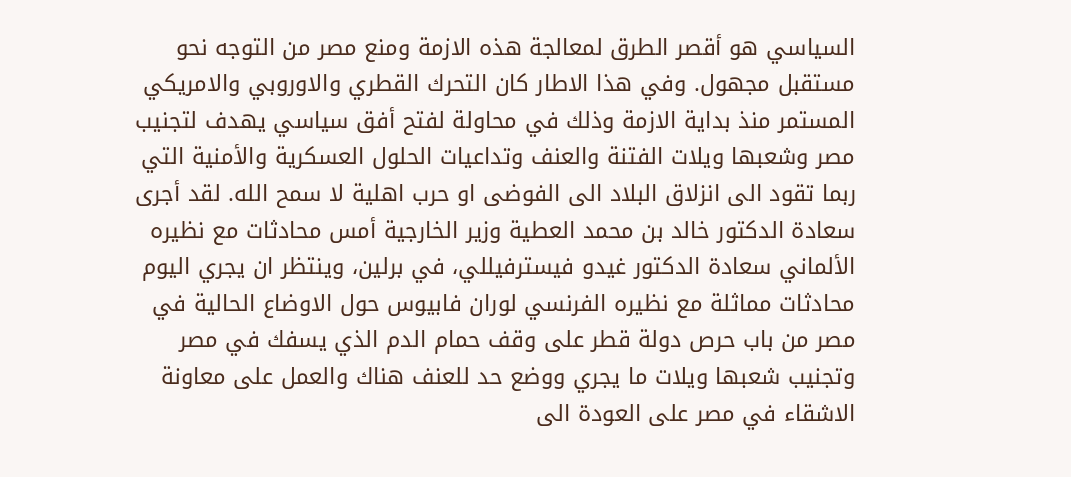السياسي هو أقصر الطرق لمعالجة هذه الازمة ومنع مصر من التوجه نحو مستقبل مجهول. وفي هذا الاطار كان التحرك القطري والاوروبي والامريكي المستمر منذ بداية الازمة وذلك في محاولة لفتح أفق سياسي يهدف لتجنيب مصر وشعبها ويلات الفتنة والعنف وتداعيات الحلول العسكرية والأمنية التي ربما تقود الى انزلاق البلاد الى الفوضى او حرب اهلية لا سمح الله. لقد أجرى سعادة الدكتور خالد بن محمد العطية وزير الخارجية أمس محادثات مع نظيره الألماني سعادة الدكتور غيدو فيسترفيللي، في برلين، وينتظر ان يجري اليوم محادثات مماثلة مع نظيره الفرنسي لوران فابيوس حول الاوضاع الحالية في مصر من باب حرص دولة قطر على وقف حمام الدم الذي يسفك في مصر وتجنيب شعبها ويلات ما يجري ووضع حد للعنف هناك والعمل على معاونة الاشقاء في مصر على العودة الى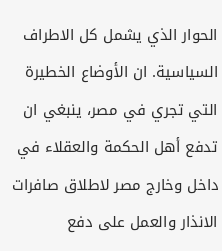الحوار الذي يشمل كل الاطراف السياسية. ان الأوضاع الخطيرة التي تجري في مصر، ينبغي ان تدفع أهل الحكمة والعقلاء في داخل وخارج مصر لاطلاق صافرات الانذار والعمل على دفع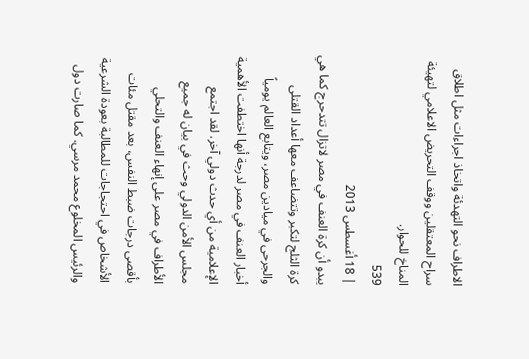الاطراف نحو التهدئة واتخاذ اجراءات مثل اطلاق سراح المعتقلين ووقف التحريض الاعلامي لتهيئة المناخ للحوار.
539
| 18 أغسطس 2013
يبدو أن كرة العنف في مصر لاتزال تتدحرج كما هي كرة الثلج لتكبر وتتضاعف معها أعداد القتلى والجرحى في ميادين مصر، ويتابع العالم يومياً أخبار العنف في مصر لدرجة أنها اختطفت الأهمية الإعلامية من أي حدث دولي آخر. لقد اجتمع مجلس الأمن الدولي وحث في بيان له جميع الأطراف في مصر على إنهاء العنف والتحلي بأقصى درجات ضبط النفس، بعد مقتل مئات الأشخاص في احتجاجات للمطالبة بعودة الشرعية والرئيس المخلوع محمد مرسي. كما صارت دول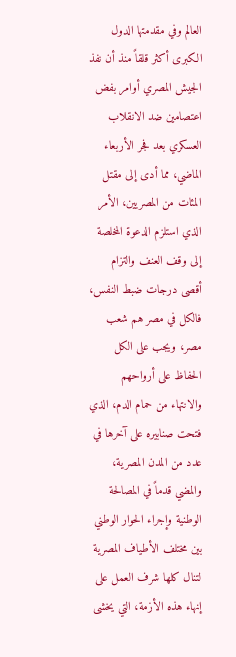العالم وفي مقدمتها الدول الكبرى أكثر قلقاً منذ أن نفذ الجيش المصري أوامر بفض اعتصامين ضد الانقلاب العسكري بعد فجر الأربعاء الماضي، مما أدى إلى مقتل المئات من المصريين، الأمر الذي استلزم الدعوة المخلصة إلى وقف العنف والتزام أقصى درجات ضبط النفس، فالكل في مصر هم شعب مصر، ويجب على الكل الحفاظ على أرواحهم والانتهاء من حمام الدم، الذي فتحت صنابيره على آخرها في عدد من المدن المصرية، والمضي قدماً في المصالحة الوطنية وإجراء الحوار الوطني بين مختلف الأطياف المصرية لتنال كلها شرف العمل على إنهاء هذه الأزمة، التي يخشى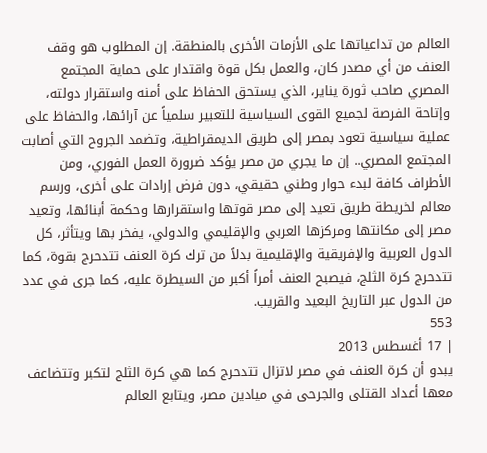العالم من تداعياتها على الأزمات الأخرى بالمنطقة. إن المطلوب هو وقف العنف من أي مصدر كان، والعمل بكل قوة واقتدار على حماية المجتمع المصري صاحب ثورة يناير، الذي يستحق الحفاظ على أمنه واستقرار دولته، وإتاحة الفرصة لجميع القوى السياسية للتعبير سلمياً عن آرائها، والحفاظ على عملية سياسية تعود بمصر إلى طريق الديمقراطية، وتضمد الجروح التي أصابت المجتمع المصري.. إن ما يجري من مصر يؤكد ضرورة العمل الفوري، ومن الأطراف كافة لبدء حوار وطني حقيقي، دون فرض إرادات على أخرى، ورسم معالم لخريطة طريق تعيد إلى مصر قوتها واستقرارها وحكمة أبنائها، وتعيد مصر إلى مكانتها ومركزها العربي والإقليمي والدولي، يفخر بها ويتأثر، كل الدول العربية والإفريقية والإقليمية بدلاً من ترك كرة العنف تتدحرج بقوة، كما تتدحرج كرة الثلج، فيصبح العنف أمراً أكبر من السيطرة عليه، كما جرى في عدد من الدول عبر التاريخ البعيد والقريب.
553
| 17 أغسطس 2013
يبدو أن كرة العنف في مصر لاتزال تتدحرج كما هي كرة الثلج لتكبر وتتضاعف معها أعداد القتلى والجرحى في ميادين مصر، ويتابع العالم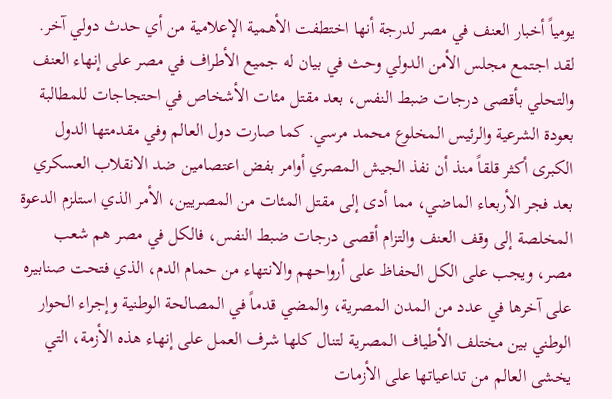يومياً أخبار العنف في مصر لدرجة أنها اختطفت الأهمية الإعلامية من أي حدث دولي آخر. لقد اجتمع مجلس الأمن الدولي وحث في بيان له جميع الأطراف في مصر على إنهاء العنف والتحلي بأقصى درجات ضبط النفس، بعد مقتل مئات الأشخاص في احتجاجات للمطالبة بعودة الشرعية والرئيس المخلوع محمد مرسي. كما صارت دول العالم وفي مقدمتها الدول الكبرى أكثر قلقاً منذ أن نفذ الجيش المصري أوامر بفض اعتصامين ضد الانقلاب العسكري بعد فجر الأربعاء الماضي، مما أدى إلى مقتل المئات من المصريين، الأمر الذي استلزم الدعوة المخلصة إلى وقف العنف والتزام أقصى درجات ضبط النفس، فالكل في مصر هم شعب مصر، ويجب على الكل الحفاظ على أرواحهم والانتهاء من حمام الدم، الذي فتحت صنابيره على آخرها في عدد من المدن المصرية، والمضي قدماً في المصالحة الوطنية وإجراء الحوار الوطني بين مختلف الأطياف المصرية لتنال كلها شرف العمل على إنهاء هذه الأزمة، التي يخشى العالم من تداعياتها على الأزمات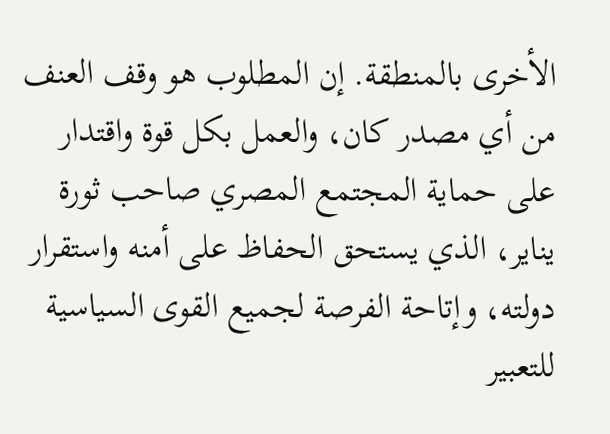الأخرى بالمنطقة. إن المطلوب هو وقف العنف من أي مصدر كان، والعمل بكل قوة واقتدار على حماية المجتمع المصري صاحب ثورة يناير، الذي يستحق الحفاظ على أمنه واستقرار دولته، وإتاحة الفرصة لجميع القوى السياسية للتعبير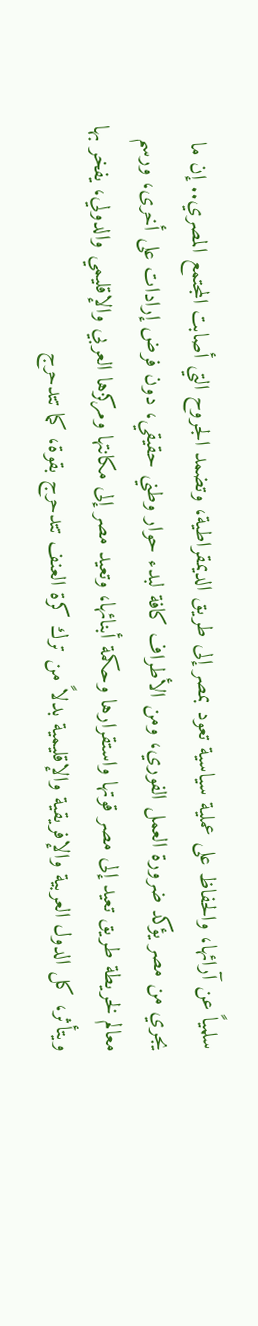سلمياً عن آرائها، والحفاظ على عملية سياسية تعود بمصر إلى طريق الديمقراطية، وتضمد الجروح التي أصابت المجتمع المصري.. إن ما يجري من مصر يؤكد ضرورة العمل الفوري، ومن الأطراف كافة لبدء حوار وطني حقيقي، دون فرض إرادات على أخرى، ورسم معالم لخريطة طريق تعيد إلى مصر قوتها واستقرارها وحكمة أبنائها، وتعيد مصر إلى مكانتها ومركزها العربي والإقليمي والدولي، يفخر بها ويتأثر، كل الدول العربية والإفريقية والإقليمية بدلاً من ترك كرة العنف تتدحرج بقوة، كما تتدحرج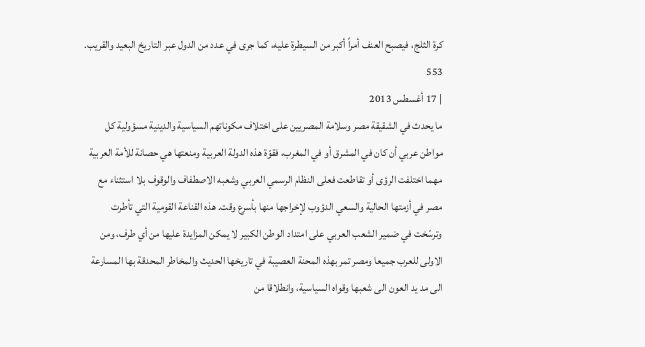كرة الثلج، فيصبح العنف أمراً أكبر من السيطرة عليه، كما جرى في عدد من الدول عبر التاريخ البعيد والقريب.
553
| 17 أغسطس 2013
ما يحدث في الشقيقة مصر وسلامة المصريين على اختلاف مكوناتهم السياسية والدينية مسؤولية كل مواطن عربي أن كان في المشرق أو في المغرب، فقوّة هذه الدولة العربية ومنعتها هي حصانة للأمة العربية مهما اختلفت الرؤى أو تقاطعت فعلى النظام الرسمي العربي وشعبه الاصطفاف والوقوف بلا استثناء مع مصر في أزمتها الحالية والسعي الدؤوب لإخراجها منها بأسرع وقت. هذه القناعة القومية التي تأطرت وترسّخت في ضمير الشعب العربي على امتداد الوطن الكبير لا يمكن المزايدة عليها من أي طرف، ومن الاولى للعرب جميعا ومصر تمر بهذه المحنة العصيبة في تاريخها الحديث والمخاطر المحدقة بها المسارعة الى مد يد العون الى شعبها وقواه السياسية، وانطلاقا من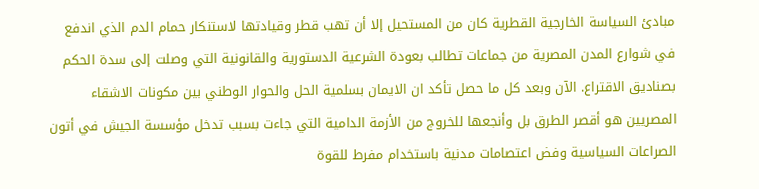مبادئ السياسة الخارجية القطرية كان من المستحيل إلا أن تهب قطر وقيادتها لاستنكار حمام الدم الذي اندفع في شوارع المدن المصرية من جماعات تطالب بعودة الشرعية الدستورية والقانونية التي وصلت إلى سدة الحكم بصناديق الاقتراع. الآن وبعد كل ما حصل تأكد ان الايمان بسلمية الحل والحوار الوطني بين مكونات الاشقاء المصريين هو أقصر الطرق بل وأنجعها للخروج من الأزمة الدامية التي جاءت بسبب تدخل مؤسسة الجيش في أتون الصراعات السياسية وفض اعتصامات مدنية باستخدام مفرط للقوة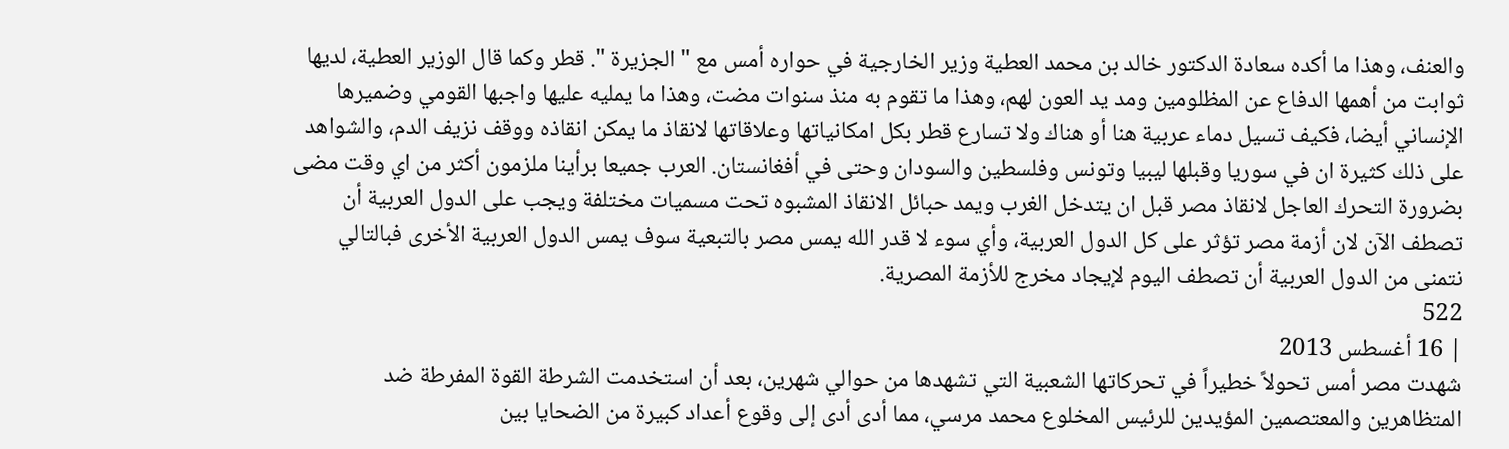والعنف، وهذا ما أكده سعادة الدكتور خالد بن محمد العطية وزير الخارجية في حواره أمس مع " الجزيرة ". قطر وكما قال الوزير العطية، لديها ثوابت من أهمها الدفاع عن المظلومين ومد يد العون لهم، وهذا ما تقوم به منذ سنوات مضت، وهذا ما يمليه عليها واجبها القومي وضميرها الإنساني أيضا، فكيف تسيل دماء عربية هنا أو هناك ولا تسارع قطر بكل امكانياتها وعلاقاتها لانقاذ ما يمكن انقاذه ووقف نزيف الدم، والشواهد على ذلك كثيرة ان في سوريا وقبلها ليبيا وتونس وفلسطين والسودان وحتى في أفغانستان. العرب جميعا برأينا ملزمون أكثر من اي وقت مضى بضرورة التحرك العاجل لانقاذ مصر قبل ان يتدخل الغرب ويمد حبائل الانقاذ المشبوه تحت مسميات مختلفة ويجب على الدول العربية أن تصطف الآن لان أزمة مصر تؤثر على كل الدول العربية، وأي سوء لا قدر الله يمس مصر بالتبعية سوف يمس الدول العربية الأخرى فبالتالي نتمنى من الدول العربية أن تصطف اليوم لإيجاد مخرج للأزمة المصرية.
522
| 16 أغسطس 2013
شهدت مصر أمس تحولاً خطيراً في تحركاتها الشعبية التي تشهدها من حوالي شهرين، بعد أن استخدمت الشرطة القوة المفرطة ضد المتظاهرين والمعتصمين المؤيدين للرئيس المخلوع محمد مرسي، مما أدى أدى إلى وقوع أعداد كبيرة من الضحايا بين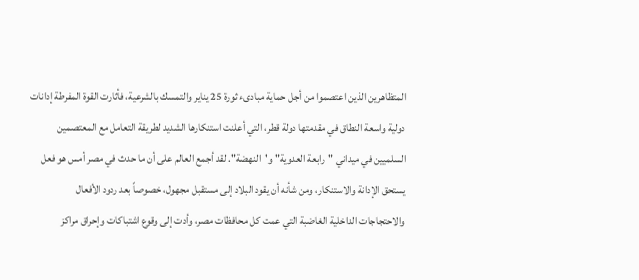المتظاهرين الذين اعتصموا من أجل حماية مبادىء ثورة 25 يناير والتمسك بالشرعية، فأثارت القوة المفرطة إدانات دولية واسعة النطاق في مقدمتها دولة قطر، التي أعلنت استنكارها الشديد لطريقة التعامل مع المعتصمين السلميين في ميداني "رابعة العدوية" و'النهضة". لقد أجمع العالم على أن ما حدث في مصر أمس هو فعل يستحق الإدانة والاستنكار، ومن شأنه أن يقود البلاد إلى مستقبل مجهول، خصوصاً بعد ردود الأفعال والاحتجاجات الداخلية الغاضبة التي عمت كل محافظات مصر، وأدت إلى وقوع اشتباكات وإحراق مراكز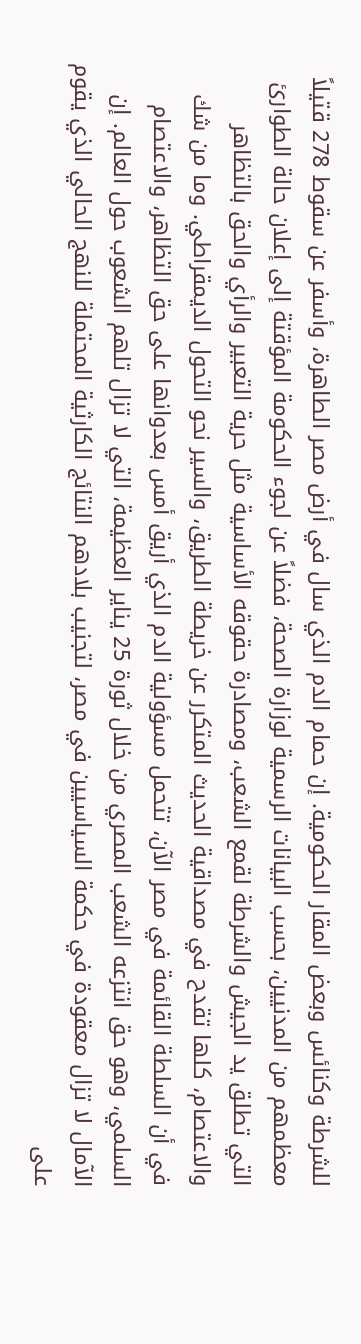للشرطة وكنائس وبعض المقار الحكومية. إن حمام الدم الذي سال في أرض مصر الطاهرة، وأسفر عن سقوط 278 قتيلاً معظمهم من المدنيين، بحسب البيانات الرسمية لوزارة الصحة، فضلاً عن لجوء الحكومة المؤقتة إلى إعلان حالة الطوارئ التي تطلق يد الجيش والشرطة لقمع الشعب، ومصادرة حقوقه الأساسية مثل حرية التعبير والرأي والحق بالتظاهر والاعتصام، كلها تقدح في مصداقية الحديث المتكرر عن خريطة الطريق، والسير نحو التحول الديمقراطي. وما من شك في أن السلطة القائمة في مصر الآن، تتحمل مسؤولية الدم الذي أريق أمس بعدوانها على حق التظاهر، والاعتصام السلمي، وهو حق انتزعه الشعب المصري من خلال ثورة 25 يناير العظيمة، التي لا تزال تلهم الشعوب حول العالم. إن الآمال لا تزال معقودة في حكمة السياسيين في مصر، لتجنيب بلادهم النتائج الكارثية المحتملة للنهج الحالي الذي يقوم على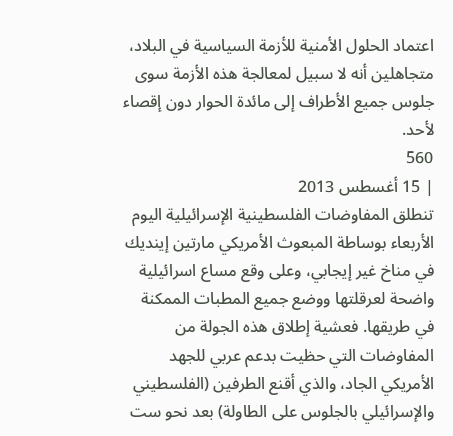اعتماد الحلول الأمنية للأزمة السياسية في البلاد، متجاهلين أنه لا سبيل لمعالجة هذه الأزمة سوى جلوس جميع الأطراف إلى مائدة الحوار دون إقصاء لأحد.
560
| 15 أغسطس 2013
تنطلق المفاوضات الفلسطينية الإسرائيلية اليوم الأربعاء بوساطة المبعوث الأمريكي مارتين إينديك في مناخ غير إيجابي، وعلى وقع مساع اسرائيلية واضحة لعرقلتها ووضع جميع المطبات الممكنة في طريقها. فعشية إطلاق هذه الجولة من المفاوضات التي حظيت بدعم عربي للجهد الأمريكي الجاد، والذي أقنع الطرفين (الفلسطيني والإسرائيلي بالجلوس على الطاولة) بعد نحو ست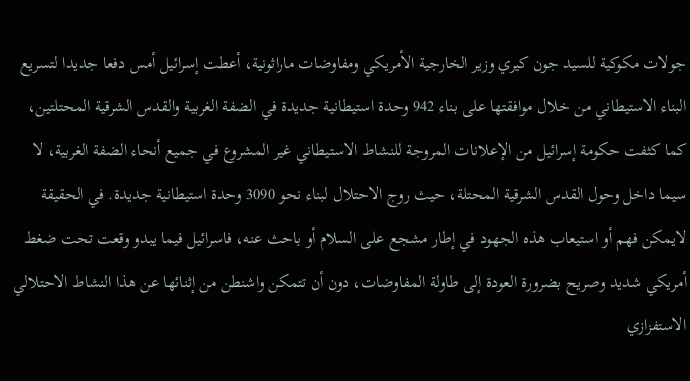جولات مكوكية للسيد جون كيري وزير الخارجية الأمريكي ومفاوضات ماراثونية، أعطت إسرائيل أمس دفعا جديدا لتسريع البناء الاستيطاني من خلال موافقتها على بناء 942 وحدة استيطانية جديدة في الضفة الغربية والقدس الشرقية المحتلتين، كما كثفت حكومة إسرائيل من الإعلانات المروجة للنشاط الاستيطاني غير المشروع في جميع أنحاء الضفة الغربية، لا سيما داخل وحول القدس الشرقية المحتلة، حيث روج الاحتلال لبناء نحو 3090 وحدة استيطانية جديدة. في الحقيقة لايمكن فهم أو استيعاب هذه الجهود في إطار مشجع على السلام أو باحث عنه، فاسرائيل فيما يبدو وقعت تحت ضغط أمريكي شديد وصريح بضرورة العودة إلى طاولة المفاوضات، دون أن تتمكن واشنطن من إثنائها عن هذا النشاط الاحتلالي الاستفزازي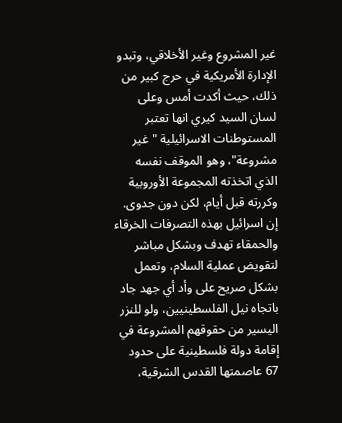غير المشروع وغير الأخلاقي، وتبدو الإدارة الأمريكية في حرج كبير من ذلك، حيث أكدت أمس وعلى لسان السيد كيري انها تعتبر المستوطنات الاسرائيلية "غير مشروعة"، وهو الموقف نفسه الذي اتخذته المجموعة الأوروبية وكررته قبل أيام، لكن دون جدوى. إن اسرائيل بهذه التصرفات الخرقاء والحمقاء تهدف وبشكل مباشر لتقويض عملية السلام، وتعمل بشكل صريح على وأد أي جهد جاد باتجاه نيل الفلسطينيين، ولو للنزر اليسير من حقوقهم المشروعة في إقامة دولة فلسطينية على حدود 67 عاصمتها القدس الشرقية،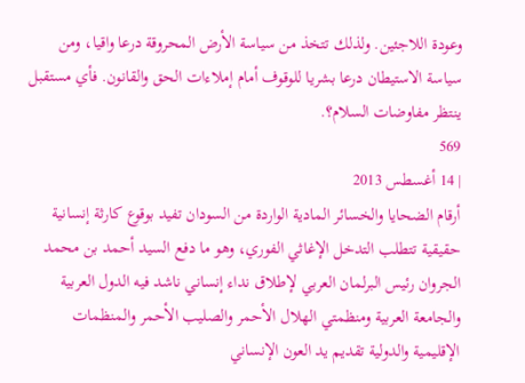وعودة اللاجئين. ولذلك تتخذ من سياسة الأرض المحروقة درعا واقيا، ومن سياسة الاستيطان درعا بشريا للوقوف أمام إملاءات الحق والقانون. فأي مستقبل ينتظر مفاوضات السلام؟.
569
| 14 أغسطس 2013
أرقام الضحايا والخسائر المادية الواردة من السودان تفيد بوقوع كارثة إنسانية حقيقية تتطلب التدخل الإغاثي الفوري، وهو ما دفع السيد أحمد بن محمد الجروان رئيس البرلمان العربي لإطلاق نداء إنساني ناشد فيه الدول العربية والجامعة العربية ومنظمتي الهلال الأحمر والصليب الأحمر والمنظمات الإقليمية والدولية تقديم يد العون الإنساني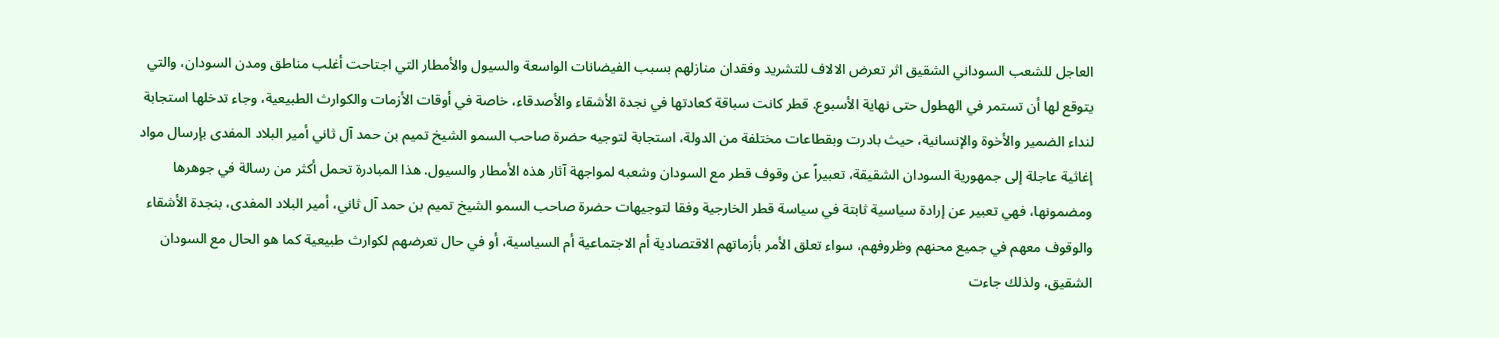العاجل للشعب السوداني الشقيق اثر تعرض الالاف للتشريد وفقدان منازلهم بسبب الفيضانات الواسعة والسيول والأمطار التي اجتاحت أغلب مناطق ومدن السودان، والتي يتوقع لها أن تستمر في الهطول حتى نهاية الأسبوع. قطر كانت سباقة كعادتها في نجدة الأشقاء والأصدقاء، خاصة في أوقات الأزمات والكوارث الطبيعية، وجاء تدخلها استجابة لنداء الضمير والأخوة والإنسانية، حيث بادرت وبقطاعات مختلفة من الدولة، استجابة لتوجيه حضرة صاحب السمو الشيخ تميم بن حمد آل ثاني أمير البلاد المفدى بإرسال مواد إغاثية عاجلة إلى جمهورية السودان الشقيقة، تعبيراً عن وقوف قطر مع السودان وشعبه لمواجهة آثار هذه الأمطار والسيول. هذا المبادرة تحمل أكثر من رسالة في جوهرها ومضمونها، فهي تعبير عن إرادة سياسية ثابتة في سياسة قطر الخارجية وفقا لتوجيهات حضرة صاحب السمو الشيخ تميم بن حمد آل ثاني، أمير البلاد المفدى، بنجدة الأشقاء والوقوف معهم في جميع محنهم وظروفهم، سواء تعلق الأمر بأزماتهم الاقتصادية أم الاجتماعية أم السياسية، أو في حال تعرضهم لكوارث طبيعية كما هو الحال مع السودان الشقيق، ولذلك جاءت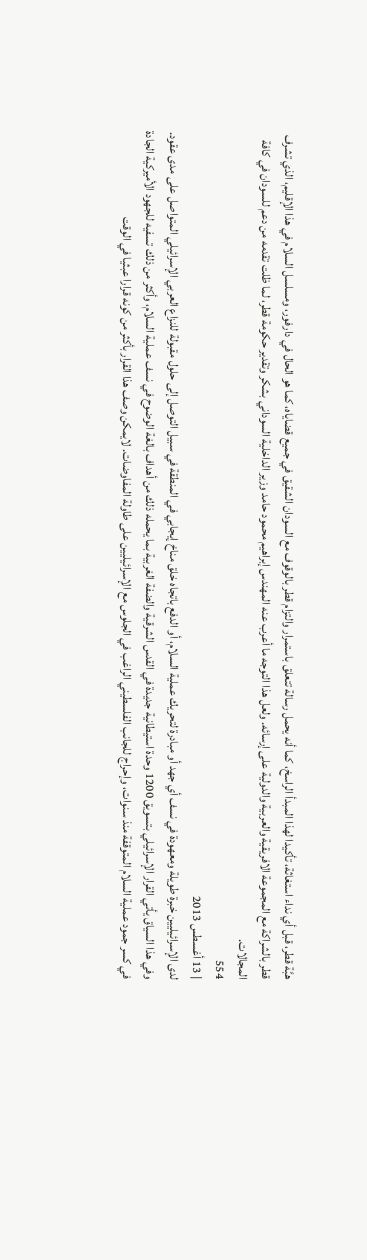هبَّة قطر، قبل أي نداء استغاثة، تأكيدا لهذا المبدأ الراسخ، كما أنه يحمل رسالة تتعلق باستمرار والتزام قطر بالوقوف مع السودان الشقيق في جميع قضاياه، كما هو الحال في دارفور، ومسلسل السلام في هذا الإقليم، الذي تشرف قطر بالشراكة مع المجموعة الافريقية والعربية والدولية على إرسائه. ولعل هذا التوجه ما أعرب عنه المهندس إبراهيم محمود حامد وزير الداخلية السوداني بشكر وتقدير حكومة قطر، لما ظلت تقدمه من دعم للسودان في كافة المجالات.
554
| 13 أغسطس 2013
لدى الإسرائيليين خبرة طويلة ومعهودة في نسف أي جهد أو مبادرة لتحريك عملية السلام، أو الدفع باتجاه خلق مناخ إيجابي في المنطقة في سبيل التوصل إلى حلول مقبولة للنزاع العربي الإسرائيلي المتواصل على مدى عقود. وفي هذا السياق يأتي القرار الإسرائيلي بتسويق 1200 وحدة استيطانية جديدة في القدس الشرقية والضفة الغربية بما يحمله ذلك من أهداف بالغة الوضوح في نسف عملية السلام، وأكثر من ذلك تسفيه للجهود الأميركية الجادة في كسر جمود عملية السلام المتوقفة منذ سنوات، وإحراج للجانب الفلسطيني الراغب في الجلوس مع الإسرائيليين على طاولة المفاوضات. لايمكن وصف هذا القرار بأكثر من كونه قرارا عبثيا في الوقت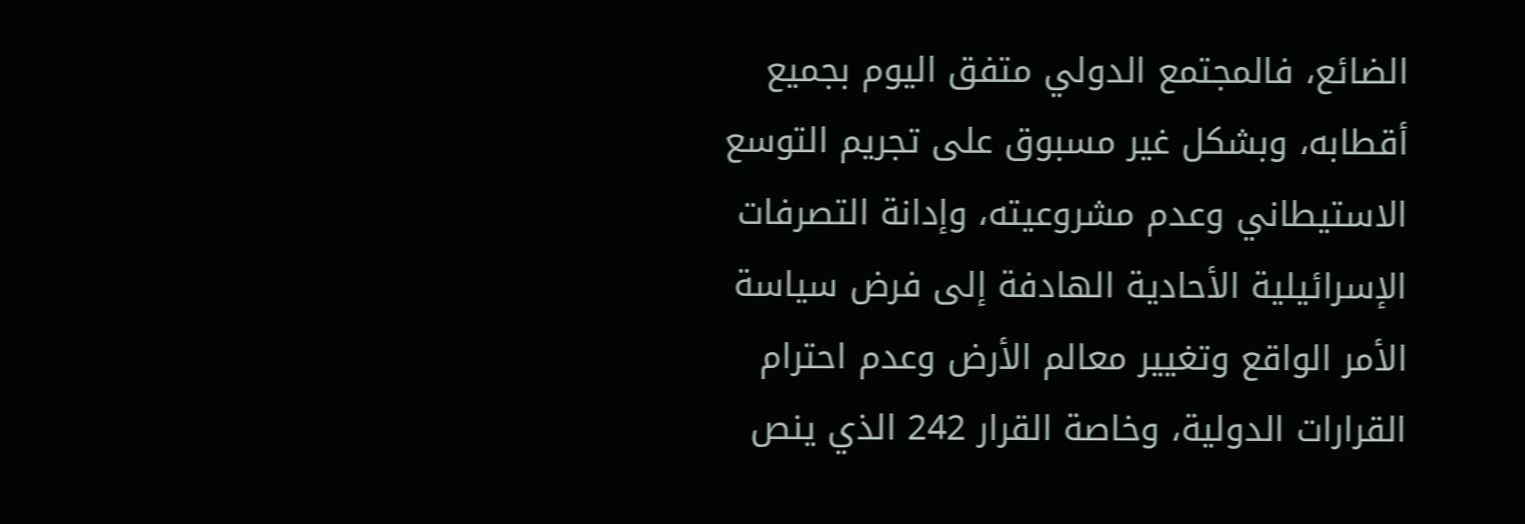الضائع، فالمجتمع الدولي متفق اليوم بجميع أقطابه، وبشكل غير مسبوق على تجريم التوسع الاستيطاني وعدم مشروعيته، وإدانة التصرفات الإسرائيلية الأحادية الهادفة إلى فرض سياسة الأمر الواقع وتغيير معالم الأرض وعدم احترام القرارات الدولية، وخاصة القرار 242 الذي ينص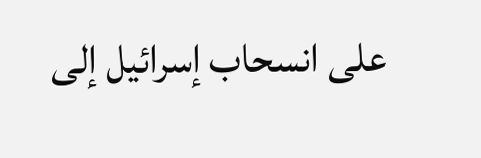على انسحاب إسرائيل إلى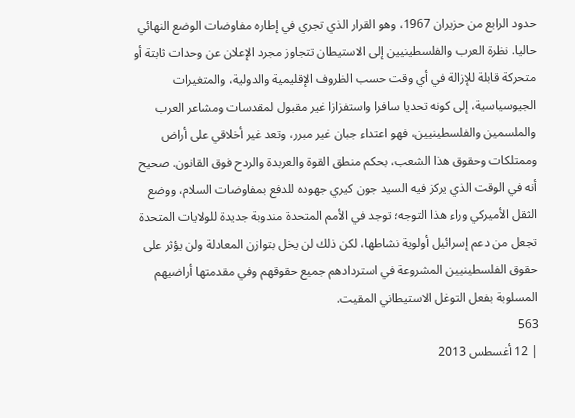حدود الرابع من حزيران 1967، وهو القرار الذي تجري في إطاره مفاوضات الوضع النهائي حاليا. نظرة العرب والفلسطينيين إلى الاستيطان تتجاوز مجرد الإعلان عن وحدات ثابتة أو متحركة قابلة للإزالة في أي وقت حسب الظروف الإقليمية والدولية، والمتغيرات الجيوسياسية، إلى كونه تحديا سافرا واستفزازا غير مقبول لمقدسات ومشاعر العرب والملسمين والفلسطينيين، فهو اعتداء جبان غير مبرر، وتعد غير أخلاقي على أراض وممتلكات وحقوق هذا الشعب، بحكم منطق القوة والعربدة والردح فوق القانون. صحيح أنه في الوقت الذي يركز فيه السيد جون كيري جهوده للدفع بمفاوضات السلام، ووضع الثقل الأميركي وراء هذا التوجه؛ توجد في الأمم المتحدة مندوبة جديدة للولايات المتحدة تجعل من دعم إسرائيل أولوية نشاطها، لكن ذلك لن يخل بتوازن المعادلة ولن يؤثر على حقوق الفلسطينيين المشروعة في استردادهم جميع حقوقهم وفي مقدمتها أراضيهم المسلوبة بفعل التوغل الاستيطاني المقيت.
563
| 12 أغسطس 2013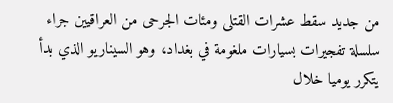من جديد سقط عشرات القتلى ومئات الجرحى من العراقيين جراء سلسلة تفجيرات بسيارات ملغومة في بغداد، وهو السيناريو الذي بدأ يتكرر يوميا خلال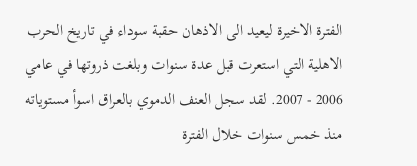الفترة الاخيرة ليعيد الى الاذهان حقبة سوداء في تاريخ الحرب الاهلية التي استعرت قبل عدة سنوات وبلغت ذروتها في عامي 2006 - 2007. لقد سجل العنف الدموي بالعراق اسوأ مستوياته منذ خمس سنوات خلال الفترة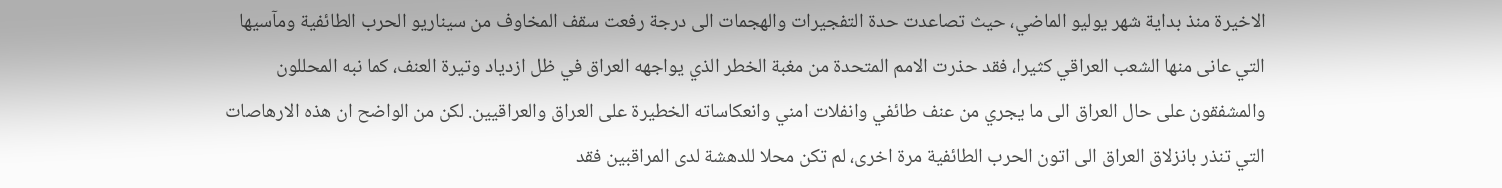الاخيرة منذ بداية شهر يوليو الماضي، حيث تصاعدت حدة التفجيرات والهجمات الى درجة رفعت سقف المخاوف من سيناريو الحرب الطائفية ومآسيها التي عانى منها الشعب العراقي كثيرا، فقد حذرت الامم المتحدة من مغبة الخطر الذي يواجهه العراق في ظل ازدياد وتيرة العنف، كما نبه المحللون والمشفقون على حال العراق الى ما يجري من عنف طائفي وانفلات امني وانعكاساته الخطيرة على العراق والعراقيين. لكن من الواضح ان هذه الارهاصات التي تنذر بانزلاق العراق الى اتون الحرب الطائفية مرة اخرى، لم تكن محلا للدهشة لدى المراقبين فقد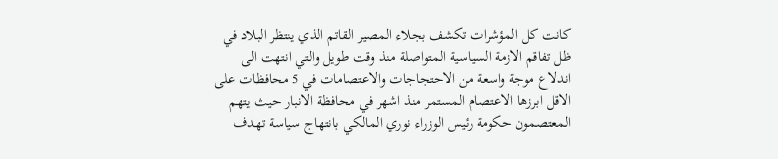كانت كل المؤشرات تكشف بجلاء المصير القاتم الذي ينتظر البلاد في ظل تفاقم الازمة السياسية المتواصلة منذ وقت طويل والتي انتهت الى اندلاع موجة واسعة من الاحتجاجات والاعتصامات في 5 محافظات على الاقل ابرزها الاعتصام المستمر منذ اشهر في محافظة الانبار حيث يتهم المعتصمون حكومة رئيس الوزراء نوري المالكي بانتهاج سياسة تهدف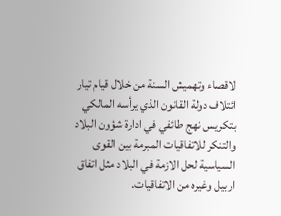لاقصاء وتهميش السنة من خلال قيام تيار ائتلاف دولة القانون الذي يرأسه المالكي بتكريس نهج طائفي في ادارة شؤون البلاد والتنكر للاتفاقيات المبرمة بين القوى السياسية لحل الازمة في البلاد مثل اتفاق اربيل وغيره من الاتفاقيات.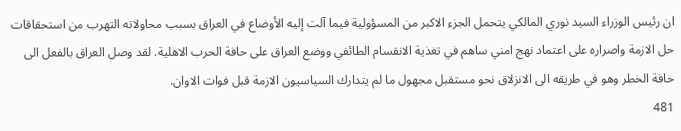ان رئيس الوزراء السيد نوري المالكي يتحمل الجزء الاكبر من المسؤولية فيما آلت إليه الأوضاع في العراق بسبب محاولاته التهرب من استحقاقات حل الازمة واصراره على اعتماد نهج امني ساهم في تغذية الانقسام الطائفي ووضع العراق على حافة الحرب الاهلية. لقد وصل العراق بالفعل الى حافة الخطر وهو في طريقه الى الانزلاق نحو مستقبل مجهول ما لم يتدارك السياسيون الازمة قبل فوات الاوان.
481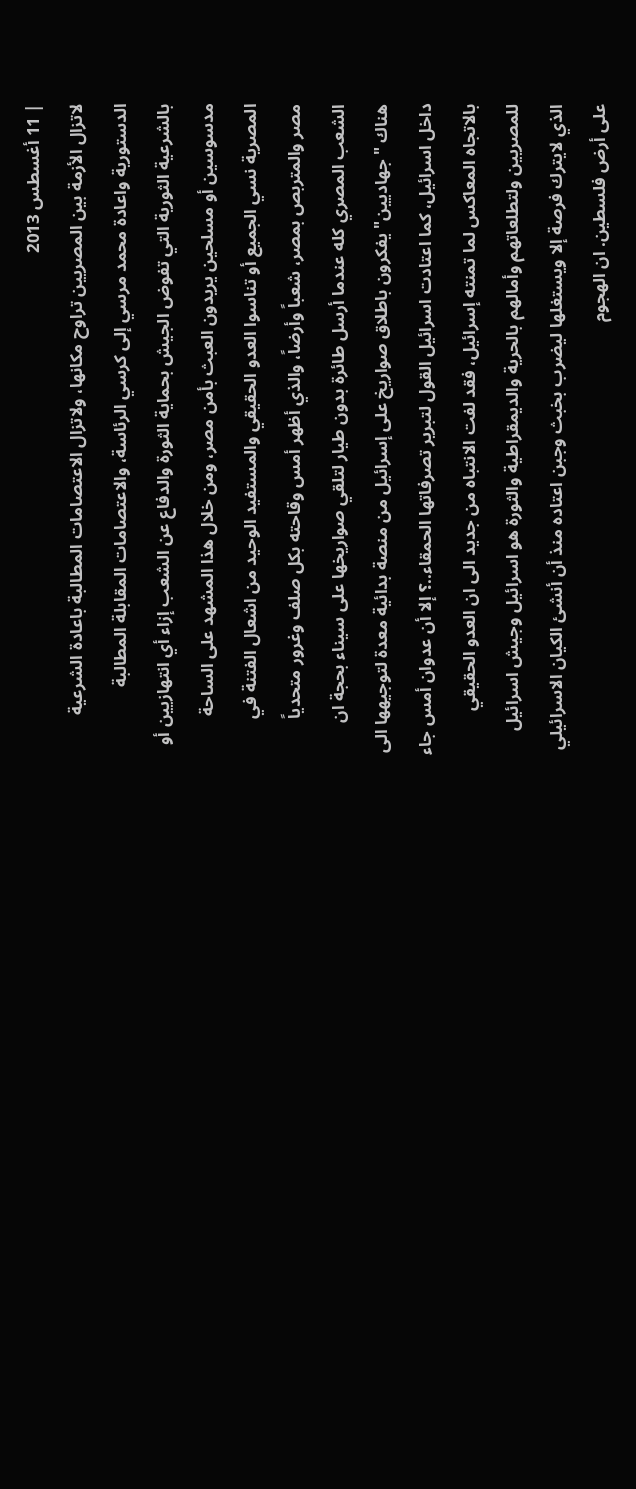| 11 أغسطس 2013
لاتزال الأزمة بين المصريين تراوح مكانها، ولاتزال الاعتصامات المطالبة باعادة الشرعية الدستورية واعادة محمد مرسي إلى كرسي الرئاسة، والاعتصامات المقابلة المطالبة بالشرعية الثورية التي تفوض الجيش بحماية الثورة والدفاع عن الشعب إزاء أي انتهازيين أو مدسوسين أو مسلحين يريدون العبث بأمن مصر، ومن خلال هذا المشهد على الساحة المصرية نسي الجميع أو تناسوا العدو الحقيقي والمستفيد الوحيد من اشعال الفتنة في مصر والمتربص بمصر، شعباً وأرضاً، والذي أظهر أمس وقاحته بكل صلف وغرور متحدياً الشعب المصري كله عندما أرسل طائرة بدون طيار لتلقي صواريخها على سيناء بحجة ان هناك "جهاديين" يفكرون باطلاق صواريخ على إسرائيل من منصة بدائية معدة لتوجيهها الى داخل اسرائيل، كما اعتادت اسرائيل القول لتبرير تصرفاتها الحمقاء..؟ إلا أن عدوان أمس جاء بالاتجاه المعاكس لما تمنته إسرائيل، فقد لفت الانتباه من جديد الى ان العدو الحقيقي للمصريين ولتطلعاتهم وأمالهم بالحرية والديمقراطية والثورة هو اسرائيل وجيش اسرائيل الذي لايترك فرصة إلا ويستغلها ليضرب بخبث وجبن اعتاده منذ أن أنشئ الكيان الاسرائيلي على أرض فلسطين. ان الهجوم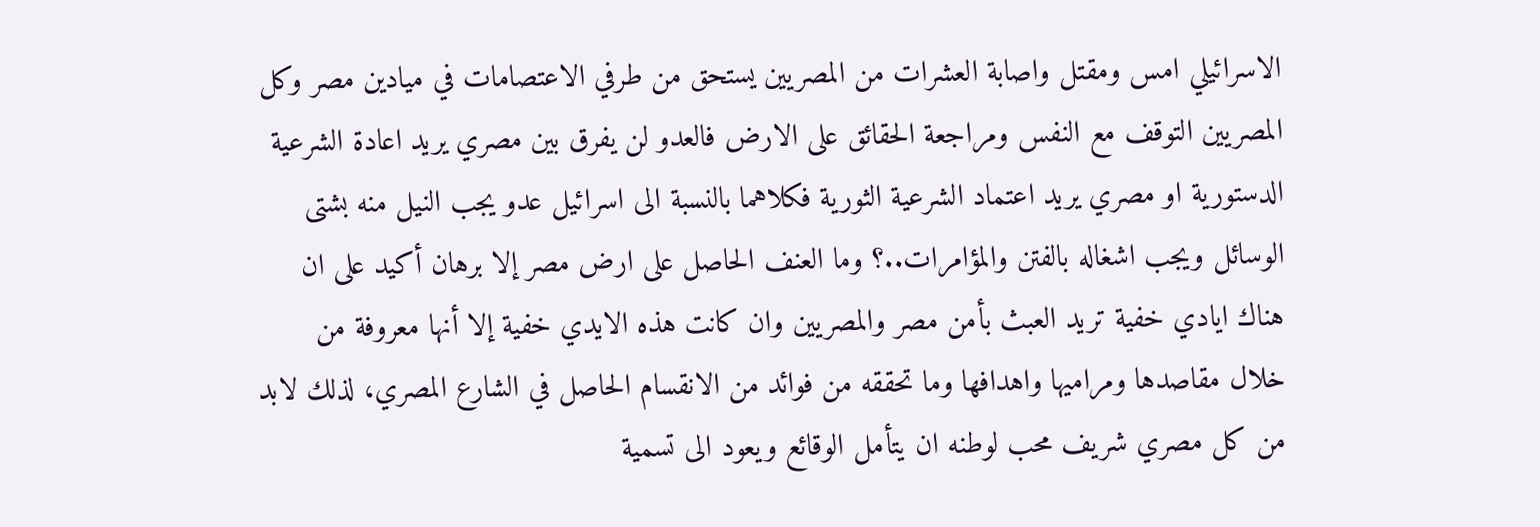الاسرائيلي امس ومقتل واصابة العشرات من المصريين يستحق من طرفي الاعتصامات في ميادين مصر وكل المصريين التوقف مع النفس ومراجعة الحقائق على الارض فالعدو لن يفرق بين مصري يريد اعادة الشرعية الدستورية او مصري يريد اعتماد الشرعية الثورية فكلاهما بالنسبة الى اسرائيل عدو يجب النيل منه بشتى الوسائل ويجب اشغاله بالفتن والمؤامرات..؟ وما العنف الحاصل على ارض مصر إلا برهان أكيد على ان هناك ايادي خفية تريد العبث بأمن مصر والمصريين وان كانت هذه الايدي خفية إلا أنها معروفة من خلال مقاصدها ومراميها واهدافها وما تحققه من فوائد من الانقسام الحاصل في الشارع المصري، لذلك لابد من كل مصري شريف محب لوطنه ان يتأمل الوقائع ويعود الى تسمية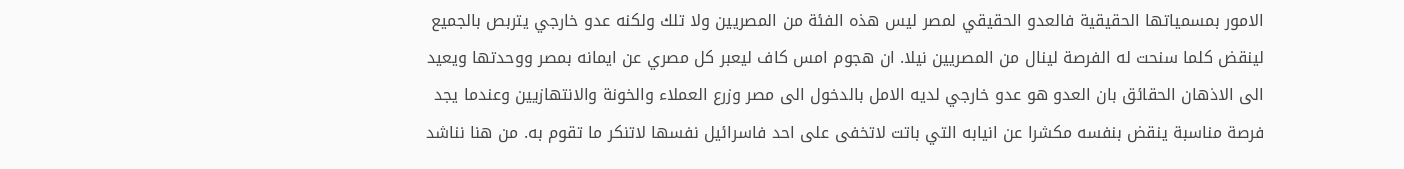الامور بمسمياتها الحقيقية فالعدو الحقيقي لمصر ليس هذه الفئة من المصريين ولا تلك ولكنه عدو خارجي يتربص بالجميع لينقض كلما سنحت له الفرصة لينال من المصريين نيلا. ان هجوم امس كاف ليعبر كل مصري عن ايمانه بمصر ووحدتها ويعيد الى الاذهان الحقائق بان العدو هو عدو خارجي لديه الامل بالدخول الى مصر وزرع العملاء والخونة والانتهازيين وعندما يجد فرصة مناسبة ينقض بنفسه مكشرا عن انيابه التي باتت لاتخفى على احد فاسرائيل نفسها لاتنكر ما تقوم به. من هنا نناشد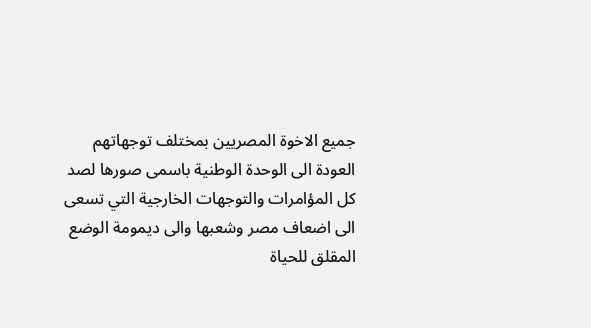جميع الاخوة المصريين بمختلف توجهاتهم العودة الى الوحدة الوطنية باسمى صورها لصد كل المؤامرات والتوجهات الخارجية التي تسعى الى اضعاف مصر وشعبها والى ديمومة الوضع المقلق للحياة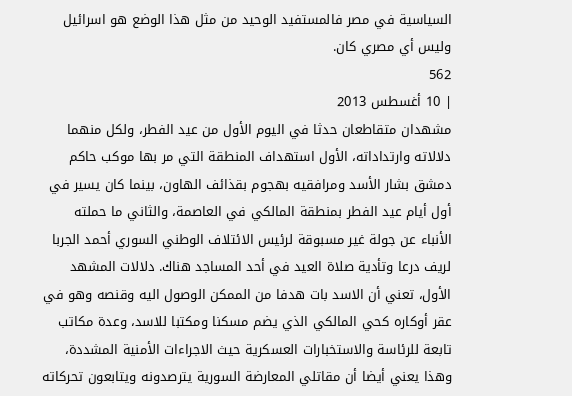السياسية في مصر فالمستفيد الوحيد من مثل هذا الوضع هو اسرائيل وليس أي مصري كان.
562
| 10 أغسطس 2013
مشهدان متقاطعان حدثا في اليوم الأول من عيد الفطر، ولكل منهما دلالاته وارتداداته، الأول استهداف المنطقة التي مر بها موكب حاكم دمشق بشار الأسد ومرافقيه بهجوم بقذائف الهاون، بينما كان يسير في أول أيام عيد الفطر بمنطقة المالكي في العاصمة، والثاني ما حملته الأنباء عن جولة غير مسبوقة لرئيس الائتلاف الوطني السوري أحمد الجربا لريف درعا وتأدية صلاة العيد في أحد المساجد هناك. دلالات المشهد الأول، تعني أن الاسد بات هدفا من الممكن الوصول اليه وقنصه وهو في عقر أوكاره كحي المالكي الذي يضم مسكنا ومكتبا للاسد، وعدة مكاتب تابعة للرئاسة والاستخبارات العسكرية حيث الاجراءات الأمنية المشددة، وهذا يعني أيضا أن مقاتلي المعارضة السورية يترصدونه ويتابعون تحركاته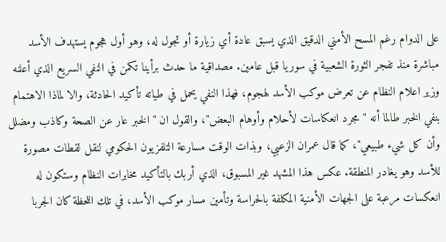على الدوام رغم المسح الأمني الدقيق الذي يسبق عادة أي زيارة أو تجول له، وهو أول هجوم يستهدف الأسد مباشرة منذ تفجر الثورة الشعبية في سوريا قبل عامين. مصداقية ما حدث برأينا تكمن في النفي السريع الذي أعلنه وزير اعلام النظام عن تعرض موكب الأسد لهجوم، فهذا النفي يحمل في طياته تأكيد الحادثة، والا لماذا الاهتمام بنفي الخبر طالما أنه "مجرد انعكاسات لأحلام وأوهام البعض"، والقول ان "الخبر عار عن الصحة وكاذب ومضلل وأن كل شيء طبيعي"، كما قال عمران الزعبي، وبذات الوقت مسارعة التلفزيون الحكومي لنقل لقطات مصورة للأسد وهو يغادر المنطقة. عكس هذا المشهد غير المسبوق، الذي أربك بالتأكيد مخابرات النظام وستكون له انعكسات مرعبة على الجهات الأمنية المكلفة بالحراسة وتأمين مسار موكب الأسد، في تلك اللحظة كان الجربا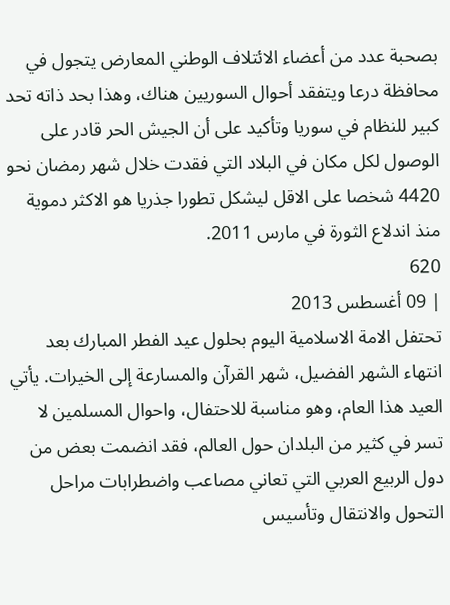بصحبة عدد من أعضاء الائتلاف الوطني المعارض يتجول في محافظة درعا ويتفقد أحوال السوريين هناك، وهذا بحد ذاته تحد كبير للنظام في سوريا وتأكيد على أن الجيش الحر قادر على الوصول لكل مكان في البلاد التي فقدت خلال شهر رمضان نحو 4420 شخصا على الاقل ليشكل تطورا جذريا هو الاكثر دموية منذ اندلاع الثورة في مارس 2011.
620
| 09 أغسطس 2013
تحتفل الامة الاسلامية اليوم بحلول عيد الفطر المبارك بعد انتهاء الشهر الفضيل، شهر القرآن والمسارعة إلى الخيرات. يأتي العيد هذا العام، وهو مناسبة للاحتفال، واحوال المسلمين لا تسر في كثير من البلدان حول العالم، فقد انضمت بعض من دول الربيع العربي التي تعاني مصاعب واضطرابات مراحل التحول والانتقال وتأسيس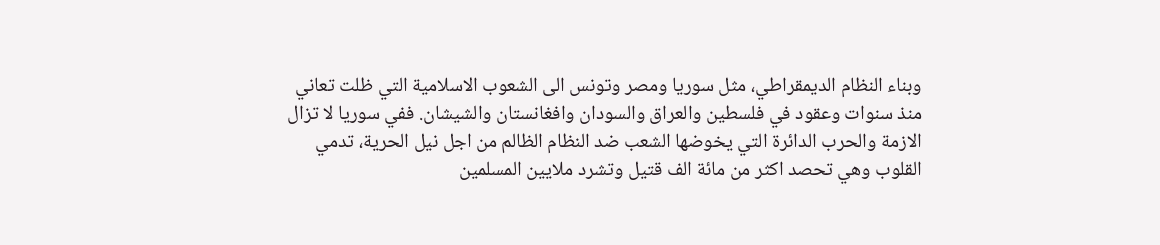وبناء النظام الديمقراطي، مثل سوريا ومصر وتونس الى الشعوب الاسلامية التي ظلت تعاني منذ سنوات وعقود في فلسطين والعراق والسودان وافغانستان والشيشان. ففي سوريا لا تزال الازمة والحرب الدائرة التي يخوضها الشعب ضد النظام الظالم من اجل نيل الحرية، تدمي القلوب وهي تحصد اكثر من مائة الف قتيل وتشرد ملايين المسلمين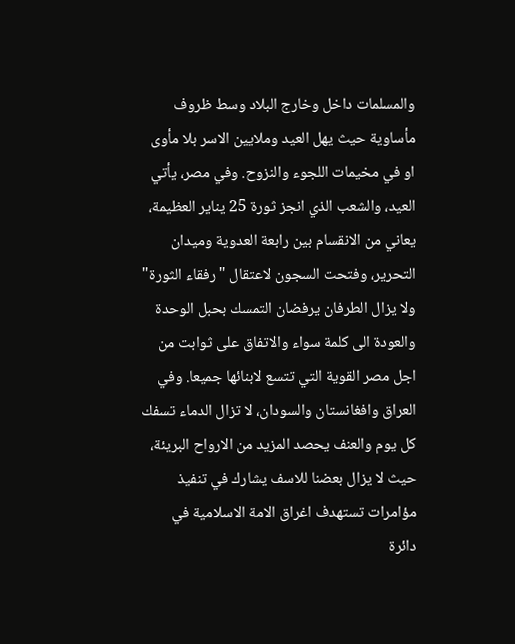والمسلمات داخل وخارج البلاد وسط ظروف مأساوية حيث يهل العيد وملايين الاسر بلا مأوى او في مخيمات اللجوء والنزوح. وفي مصر، يأتي العيد، والشعب الذي انجز ثورة 25 يناير العظيمة، يعاني من الانقسام بين رابعة العدوية وميدان التحرير، وفتحت السجون لاعتقال "رفقاء الثورة" ولا يزال الطرفان يرفضان التمسك بحبل الوحدة والعودة الى كلمة سواء والاتفاق على ثوابت من اجل مصر القوية التي تتسع لابنائها جميعا. وفي العراق وافغانستان والسودان، لا تزال الدماء تسفك كل يوم والعنف يحصد المزيد من الارواح البريئة، حيث لا يزال بعضنا للاسف يشارك في تنفيذ مؤامرات تستهدف اغراق الامة الاسلامية في دائرة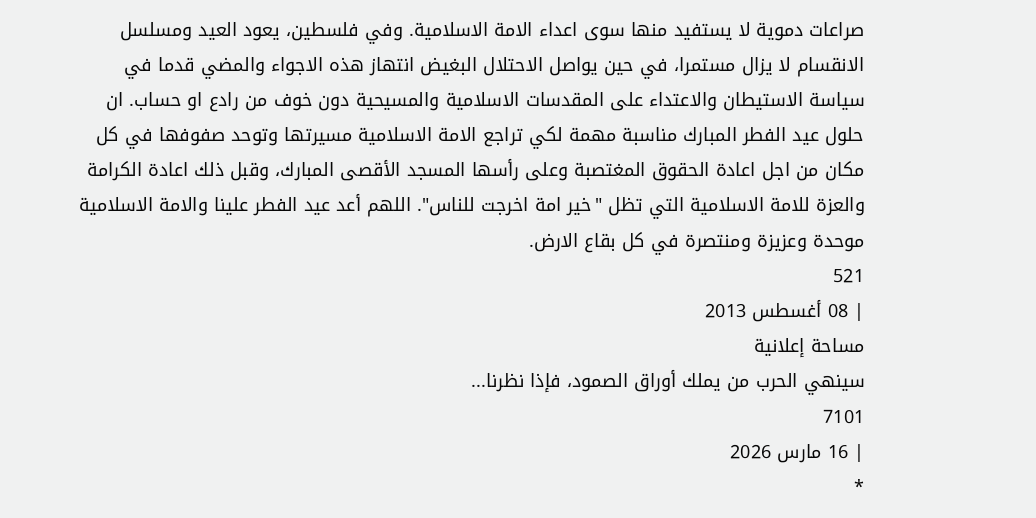صراعات دموية لا يستفيد منها سوى اعداء الامة الاسلامية. وفي فلسطين، يعود العيد ومسلسل الانقسام لا يزال مستمرا، في حين يواصل الاحتلال البغيض انتهاز هذه الاجواء والمضي قدما في سياسة الاستيطان والاعتداء على المقدسات الاسلامية والمسيحية دون خوف من رادع او حساب. ان حلول عيد الفطر المبارك مناسبة مهمة لكي تراجع الامة الاسلامية مسيرتها وتوحد صفوفها في كل مكان من اجل اعادة الحقوق المغتصبة وعلى رأسها المسجد الأقصى المبارك، وقبل ذلك اعادة الكرامة والعزة للامة الاسلامية التي تظل "خير امة اخرجت للناس". اللهم أعد عيد الفطر علينا والامة الاسلامية موحدة وعزيزة ومنتصرة في كل بقاع الارض.
521
| 08 أغسطس 2013
مساحة إعلانية
سينهي الحرب من يملك أوراق الصمود، فإذا نظرنا...
7101
| 16 مارس 2026
*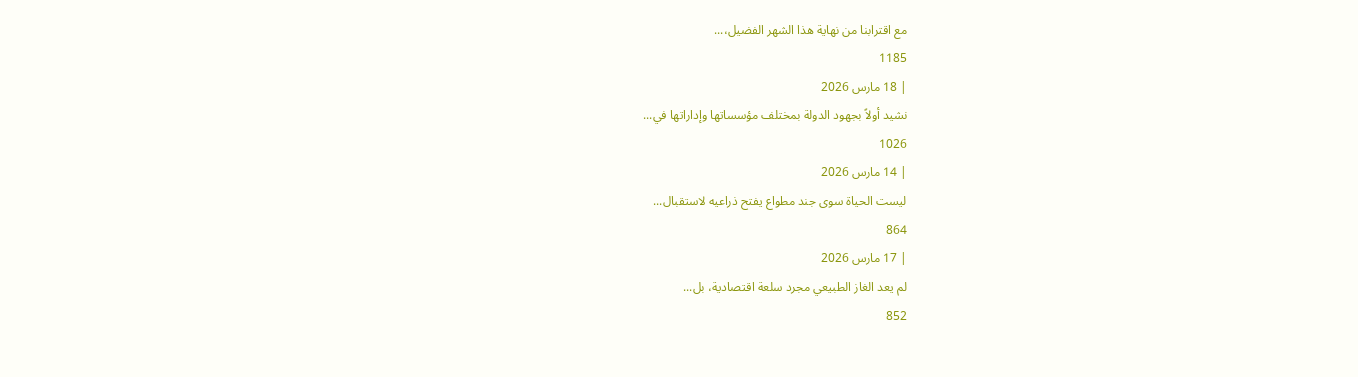مع اقترابنا من نهاية هذا الشهر الفضيل،...
1185
| 18 مارس 2026
نشيد أولاً بجهود الدولة بمختلف مؤسساتها وإداراتها في...
1026
| 14 مارس 2026
ليست الحياة سوى جند مطواع يفتح ذراعيه لاستقبال...
864
| 17 مارس 2026
لم يعد الغاز الطبيعي مجرد سلعة اقتصادية، بل...
852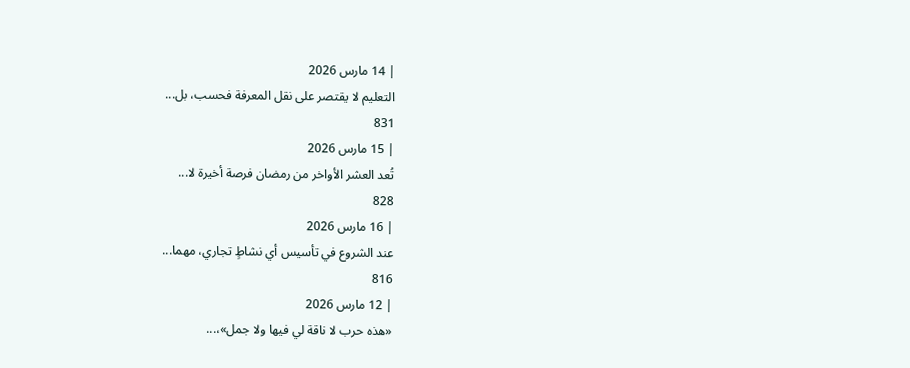| 14 مارس 2026
التعليم لا يقتصر على نقل المعرفة فحسب، بل...
831
| 15 مارس 2026
تُعد العشر الأواخر من رمضان فرصة أخيرة لا...
828
| 16 مارس 2026
عند الشروع في تأسيس أي نشاطٍ تجاري، مهما...
816
| 12 مارس 2026
«هذه حرب لا ناقة لي فيها ولا جمل»،...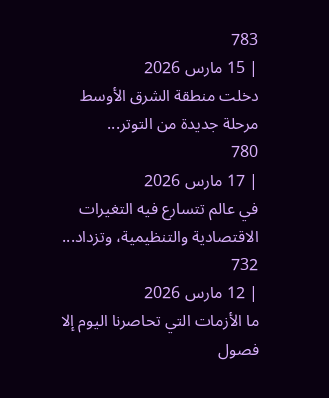783
| 15 مارس 2026
دخلت منطقة الشرق الأوسط مرحلة جديدة من التوتر...
780
| 17 مارس 2026
في عالم تتسارع فيه التغيرات الاقتصادية والتنظيمية، وتزداد...
732
| 12 مارس 2026
ما الأزمات التي تحاصرنا اليوم إلا فصول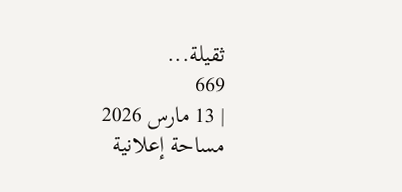ثقيلة...
669
| 13 مارس 2026
مساحة إعلانية